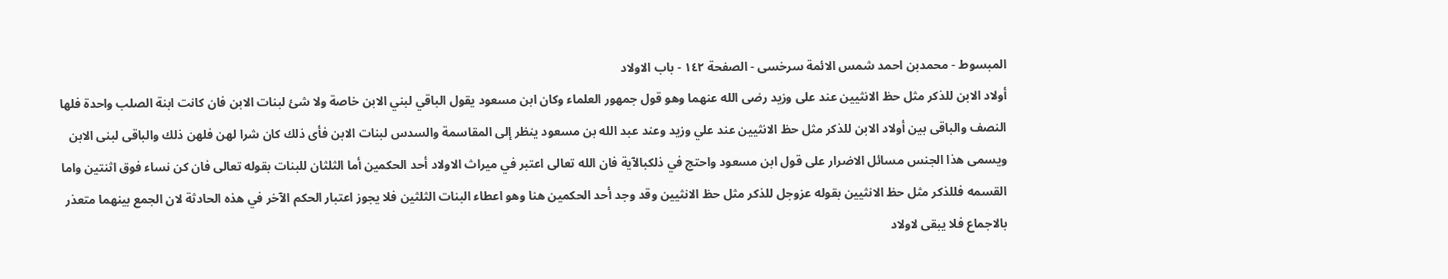المبسوط - محمدبن احمد شمس الائمة سرخسی - الصفحة ١٤٢ - باب الاولاد
أولاد الابن للذكر مثل حظ الانثيين عند على وزيد رضى الله عنهما وهو قول جمهور العلماء وكان ابن مسعود يقول الباقي لبني الابن خاصة ولا شئ لبنات الابن فان كانت ابنة الصلب واحدة فلها النصف والباقى بين أولاد الابن للذكر مثل حظ الانثيين عند علي وزيد وعند عبد الله بن مسعود ينظر إلى المقاسمة والسدس لبنات الابن فأى ذلك كان شرا لهن فلهن ذلك والباقى لبنى الابن ويسمى هذا الجنس مسائل الاضرار على قول ابن مسعود واحتج في ذلكبالآية فان الله تعالى اعتبر في ميراث الاولاد أحد الحكمين أما الثلثان للبنات بقوله تعالى فان كن نساء فوق اثنتين واما القسمه فللذكر مثل حظ الانثيين بقوله عزوجل للذكر مثل حظ الانثيين وقد وجد أحد الحكمين هنا وهو اعطاء البنات الثلثين فلا يجوز اعتبار الحكم الآخر في هذه الحادثة لان الجمع بينهما متعذر بالاجماع فلا يبقى لاولاد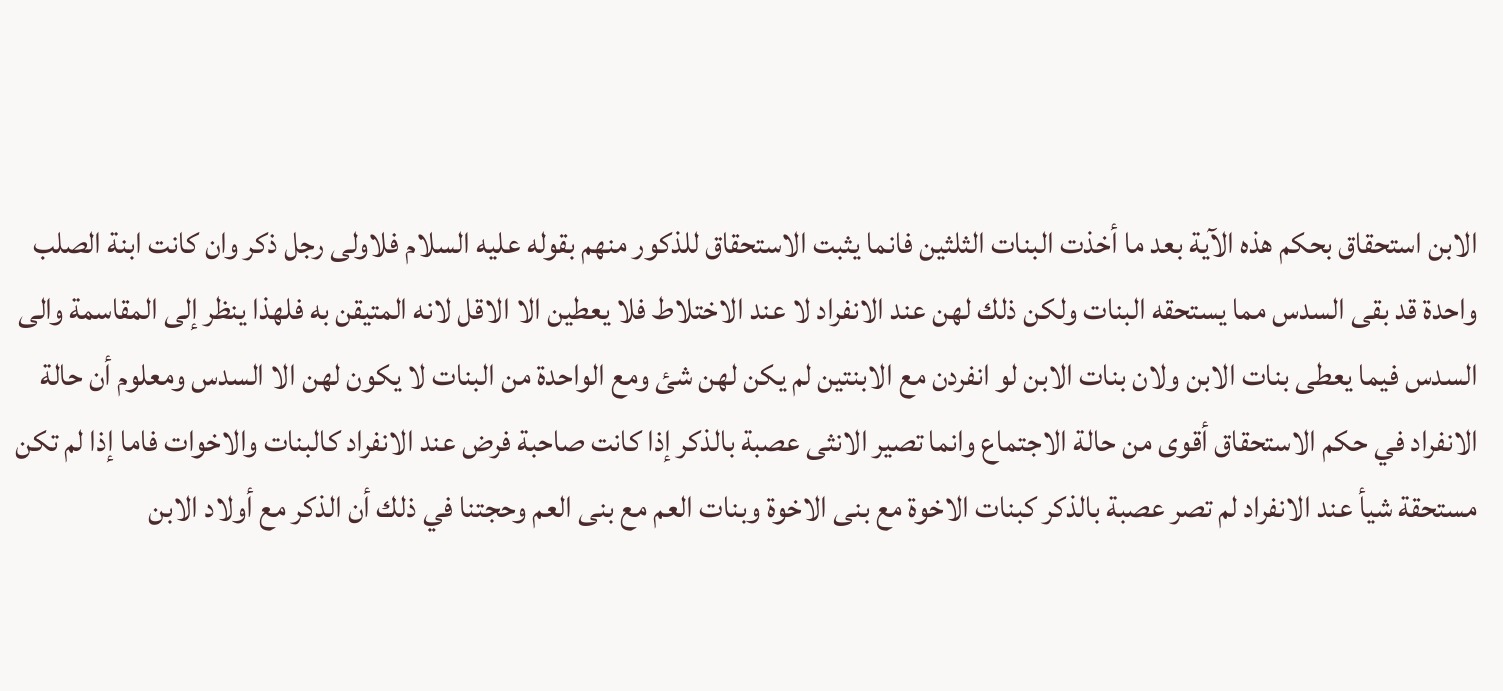الابن استحقاق بحكم هذه الآية بعد ما أخذت البنات الثلثين فانما يثبت الاستحقاق للذكور منهم بقوله عليه السلام فلاولى رجل ذكر وان كانت ابنة الصلب واحدة قد بقى السدس مما يستحقه البنات ولكن ذلك لهن عند الانفراد لا عند الاختلاط فلا يعطين الا الاقل لانه المتيقن به فلهذا ينظر إلى المقاسمة والى السدس فيما يعطى بنات الابن ولان بنات الابن لو انفردن مع الابنتين لم يكن لهن شئ ومع الواحدة من البنات لا يكون لهن الا السدس ومعلوم أن حالة الانفراد في حكم الاستحقاق أقوى من حالة الاجتماع وانما تصير الانثى عصبة بالذكر إذا كانت صاحبة فرض عند الانفراد كالبنات والاخوات فاما إذا لم تكن مستحقة شيأ عند الانفراد لم تصر عصبة بالذكر كبنات الاخوة مع بنى الاخوة وبنات العم مع بنى العم وحجتنا في ذلك أن الذكر مع أولاد الابن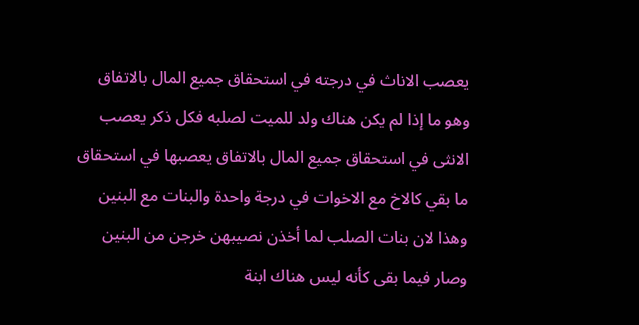يعصب الاناث في درجته في استحقاق جميع المال بالاتفاق وهو ما إذا لم يكن هناك ولد للميت لصلبه فكل ذكر يعصب الانثى في استحقاق جميع المال بالاتفاق يعصبها في استحقاق ما بقي كالاخ مع الاخوات في درجة واحدة والبنات مع البنين وهذا لان بنات الصلب لما أخذن نصيبهن خرجن من البنين وصار فيما بقى كأنه ليس هناك ابنة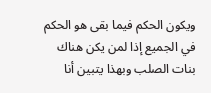ويكون الحكم فيما بقى هو الحكم في الجميع إذا لمن يكن هناك بنات الصلب وبهذا يتبين أنا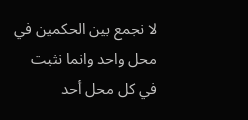لا نجمع بين الحكمين في محل واحد وانما نثبت في كل محل أحد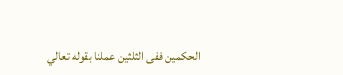الحكمين ففى الثلثين عملنا بقوله تعالي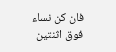فان كن نساء فوق اثنتين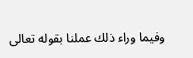وفيما وراء ذلك عملنا بقوله تعالى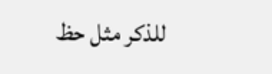للذكر مثل حظ